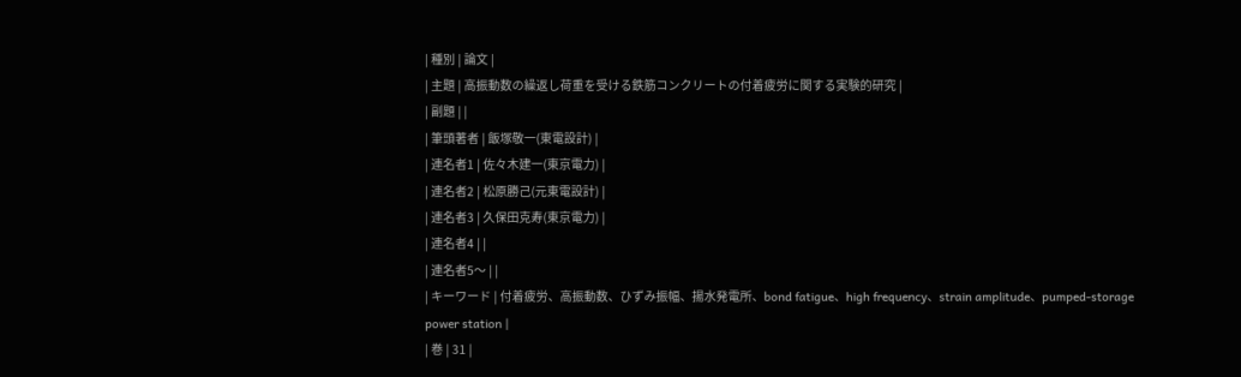| 種別 | 論文 |
| 主題 | 高振動数の繰返し荷重を受ける鉄筋コンクリートの付着疲労に関する実験的研究 |
| 副題 | |
| 筆頭著者 | 飯塚敬一(東電設計) |
| 連名者1 | 佐々木建一(東京電力) |
| 連名者2 | 松原勝己(元東電設計) |
| 連名者3 | 久保田克寿(東京電力) |
| 連名者4 | |
| 連名者5〜 | |
| キーワード | 付着疲労、高振動数、ひずみ振幅、揚水発電所、bond fatigue、high frequency、strain amplitude、pumped-storage power station |
| 巻 | 31 |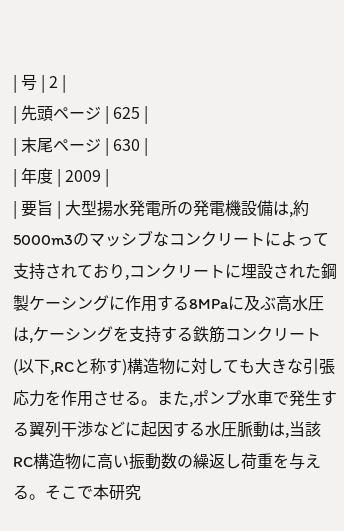| 号 | 2 |
| 先頭ページ | 625 |
| 末尾ページ | 630 |
| 年度 | 2009 |
| 要旨 | 大型揚水発電所の発電機設備は,約5000m3のマッシブなコンクリートによって支持されており,コンクリートに埋設された鋼製ケーシングに作用する8MPaに及ぶ高水圧は,ケーシングを支持する鉄筋コンクリート(以下,RCと称す)構造物に対しても大きな引張応力を作用させる。また,ポンプ水車で発生する翼列干渉などに起因する水圧脈動は,当該RC構造物に高い振動数の繰返し荷重を与える。そこで本研究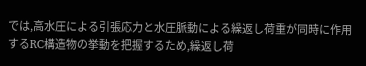では,高水圧による引張応力と水圧脈動による繰返し荷重が同時に作用するRC構造物の挙動を把握するため,繰返し荷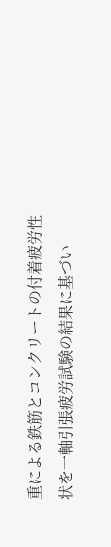重による鉄筋とコンクリートの付着疲労性状を一軸引張疲労試験の結果に基づい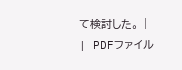て検討した。 |
| PDFファイル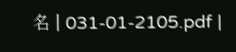名 | 031-01-2105.pdf |